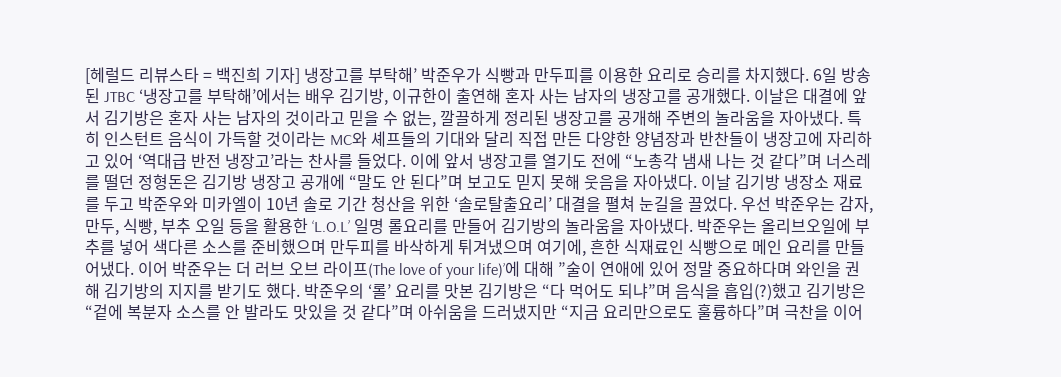[헤럴드 리뷰스타 = 백진희 기자] 냉장고를 부탁해’ 박준우가 식빵과 만두피를 이용한 요리로 승리를 차지했다. 6일 방송된 JTBC ‘냉장고를 부탁해’에서는 배우 김기방, 이규한이 출연해 혼자 사는 남자의 냉장고를 공개했다. 이날은 대결에 앞서 김기방은 혼자 사는 남자의 것이라고 믿을 수 없는, 깔끌하게 정리된 냉장고를 공개해 주변의 놀라움을 자아냈다. 특히 인스턴트 음식이 가득할 것이라는 MC와 셰프들의 기대와 달리 직접 만든 다양한 양념장과 반찬들이 냉장고에 자리하고 있어 ‘역대급 반전 냉장고’라는 찬사를 들었다. 이에 앞서 냉장고를 열기도 전에 “노총각 냄새 나는 것 같다”며 너스레를 떨던 정형돈은 김기방 냉장고 공개에 “말도 안 된다”며 보고도 믿지 못해 웃음을 자아냈다. 이날 김기방 냉장소 재료를 두고 박준우와 미카엘이 10년 솔로 기간 청산을 위한 ‘솔로탈출요리’ 대결을 펼쳐 눈길을 끌었다. 우선 박준우는 감자, 만두, 식빵, 부추 오일 등을 활용한 ‘L.O.L’ 일명 롤요리를 만들어 김기방의 놀라움을 자아냈다. 박준우는 올리브오일에 부추를 넣어 색다른 소스를 준비했으며 만두피를 바삭하게 튀겨냈으며 여기에, 흔한 식재료인 식빵으로 메인 요리를 만들어냈다. 이어 박준우는 더 러브 오브 라이프(The love of your life)’에 대해 ”술이 연애에 있어 정말 중요하다며 와인을 권해 김기방의 지지를 받기도 했다. 박준우의 ‘롤’ 요리를 맛본 김기방은 “다 먹어도 되냐”며 음식을 흡입(?)했고 김기방은 “겉에 복분자 소스를 안 발라도 맛있을 것 같다”며 아쉬움을 드러냈지만 “지금 요리만으로도 훌륭하다”며 극찬을 이어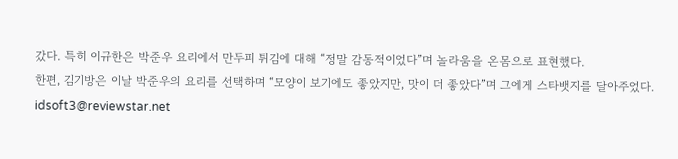갔다. 특히 이규한은 박준우 요리에서 만두피 튀김에 대해 “정말 감동적이었다”며 놀라움을 온몸으로 표현했다.
한편, 김기방은 이날 박준우의 요리를 선택하며 “모양이 보기에도 좋았지만, 맛이 더 좋았다”며 그에게 스타뱃지를 달아주었다. idsoft3@reviewstar.net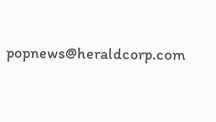popnews@heraldcorp.com